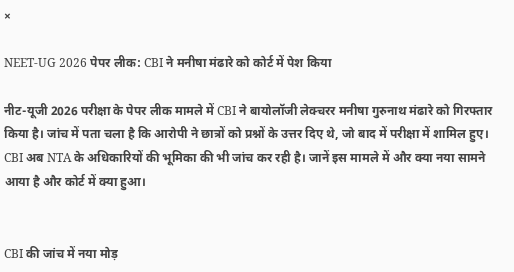×

NEET-UG 2026 पेपर लीक: CBI ने मनीषा मंढारे को कोर्ट में पेश किया

नीट-यूजी 2026 परीक्षा के पेपर लीक मामले में CBI ने बायोलॉजी लेक्चरर मनीषा गुरुनाथ मंढारे को गिरफ्तार किया है। जांच में पता चला है कि आरोपी ने छात्रों को प्रश्नों के उत्तर दिए थे, जो बाद में परीक्षा में शामिल हुए। CBI अब NTA के अधिकारियों की भूमिका की भी जांच कर रही है। जानें इस मामले में और क्या नया सामने आया है और कोर्ट में क्या हुआ।


CBI की जांच में नया मोड़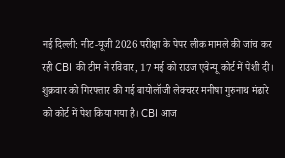नई दिल्ली: नीट-यूजी 2026 परीक्षा के पेपर लीक मामले की जांच कर रही CBI की टीम ने रविवार, 17 मई को राउज एवेन्यू कोर्ट में पेशी दी। शुक्रवार को गिरफ्तार की गई बायोलॉजी लेक्चरर मनीषा गुरुनाथ मंढारे को कोर्ट में पेश किया गया है। CBI आज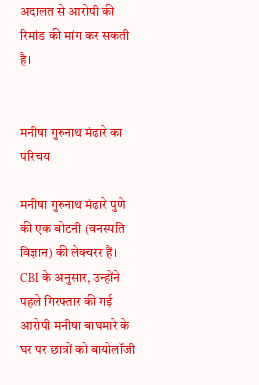अदालत से आरोपी की रिमांड की मांग कर सकती है।


मनीषा गुरुनाथ मंढारे का परिचय

मनीषा गुरुनाथ मंढारे पुणे की एक बोटनी (वनस्पति विज्ञान) की लेक्चरर हैं। CBI के अनुसार, उन्होंने पहले गिरफ्तार की गई आरोपी मनीषा बाघमारे के घर पर छात्रों को बायोलॉजी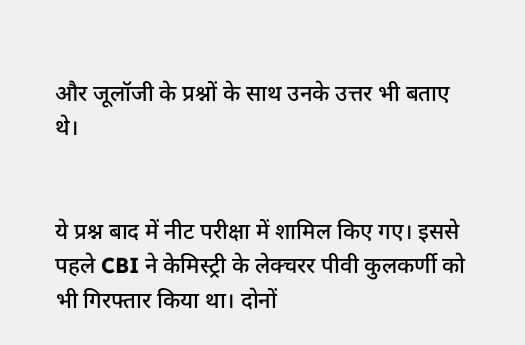और जूलॉजी के प्रश्नों के साथ उनके उत्तर भी बताए थे।


ये प्रश्न बाद में नीट परीक्षा में शामिल किए गए। इससे पहले CBI ने केमिस्ट्री के लेक्चरर पीवी कुलकर्णी को भी गिरफ्तार किया था। दोनों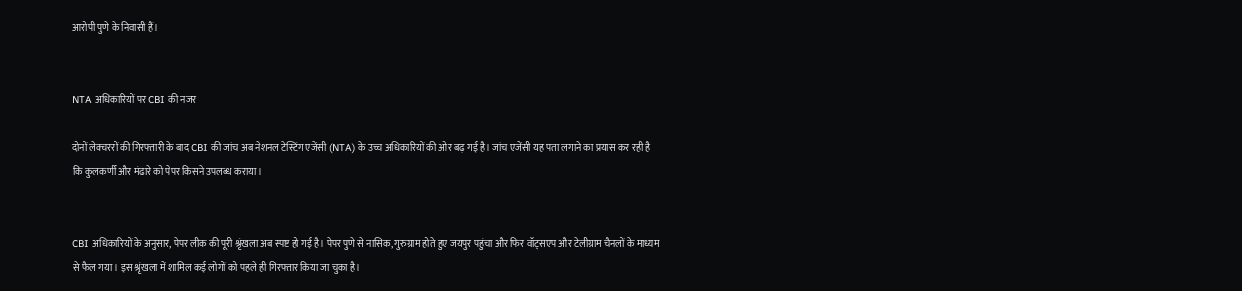आरोपी पुणे के निवासी हैं।


NTA अधिकारियों पर CBI की नजर

दोनों लेक्चररों की गिरफ्तारी के बाद CBI की जांच अब नेशनल टेस्टिंग एजेंसी (NTA) के उच्च अधिकारियों की ओर बढ़ गई है। जांच एजेंसी यह पता लगाने का प्रयास कर रही है कि कुलकर्णी और मंढारे को पेपर किसने उपलब्ध कराया।


CBI अधिकारियों के अनुसार, पेपर लीक की पूरी श्रृंखला अब स्पष्ट हो गई है। पेपर पुणे से नासिक, गुरुग्राम होते हुए जयपुर पहुंचा और फिर वॉट्सएप और टेलीग्राम चैनलों के माध्यम से फैल गया। इस श्रृंखला में शामिल कई लोगों को पहले ही गिरफ्तार किया जा चुका है।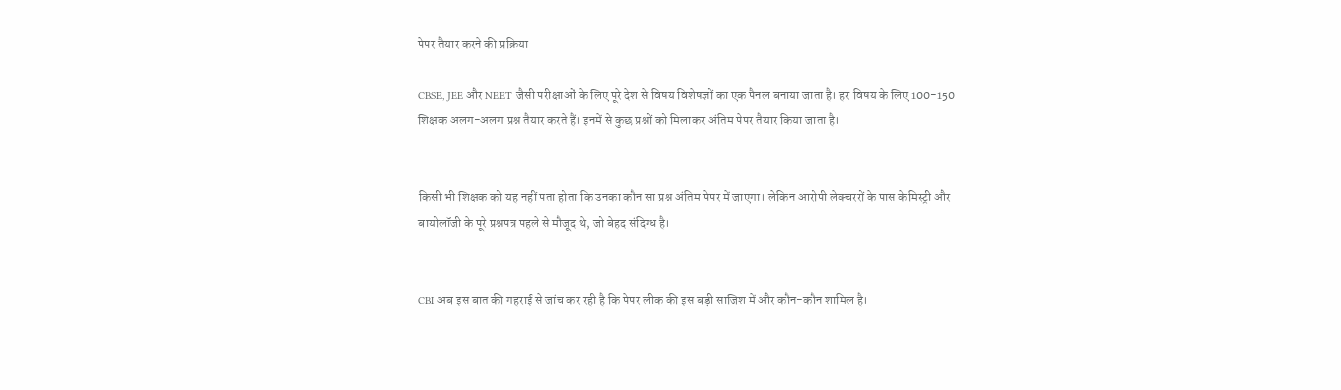पेपर तैयार करने की प्रक्रिया

CBSE, JEE और NEET जैसी परीक्षाओं के लिए पूरे देश से विषय विशेषज्ञों का एक पैनल बनाया जाता है। हर विषय के लिए 100-150 शिक्षक अलग-अलग प्रश्न तैयार करते हैं। इनमें से कुछ प्रश्नों को मिलाकर अंतिम पेपर तैयार किया जाता है।


किसी भी शिक्षक को यह नहीं पता होता कि उनका कौन सा प्रश्न अंतिम पेपर में जाएगा। लेकिन आरोपी लेक्चररों के पास केमिस्ट्री और बायोलॉजी के पूरे प्रश्नपत्र पहले से मौजूद थे, जो बेहद संदिग्ध है।


CBI अब इस बात की गहराई से जांच कर रही है कि पेपर लीक की इस बड़ी साजिश में और कौन-कौन शामिल है।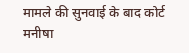मामले की सुनवाई के बाद कोर्ट मनीषा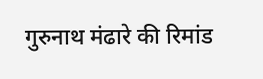गुरुनाथ मंढारे की रिमांड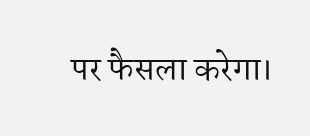पर फैसला करेगा।